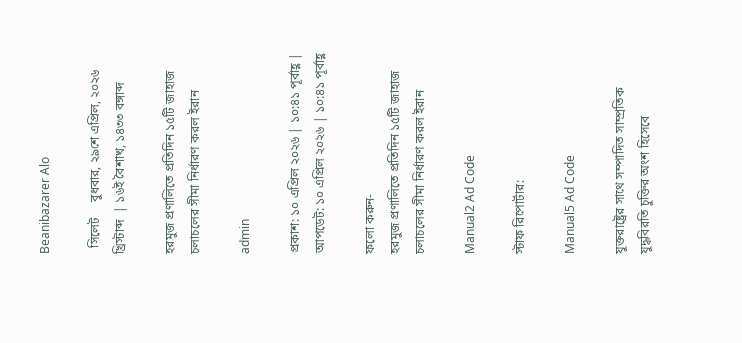Beanibazarer Alo

  সিলেট     বুধবার, ২৯শে এপ্রিল, ২০২৬ খ্রিস্টাব্দ  | ১৬ই বৈশাখ, ১৪৩৩ বঙ্গাব্দ

হরমুজ প্রণালিতে প্রতিদিন ১৫টি জাহাজ চলাচলের সীমা নির্ধারণ করল ইরান

admin

প্রকাশ: ১০ এপ্রিল ২০২৬ | ১০:৪১ পূর্বাহ্ণ | আপডেট: ১০ এপ্রিল ২০২৬ | ১০:৪১ পূর্বাহ্ণ

ফলো করুন-
হরমুজ প্রণালিতে প্রতিদিন ১৫টি জাহাজ চলাচলের সীমা নির্ধারণ করল ইরান

Manual2 Ad Code

স্টাফ রিপোর্টার:

Manual5 Ad Code

যুক্তরাষ্ট্রের সাথে সম্পাদিত সাম্প্রতিক যুদ্ধবিরতি চুক্তির অংশ হিসেবে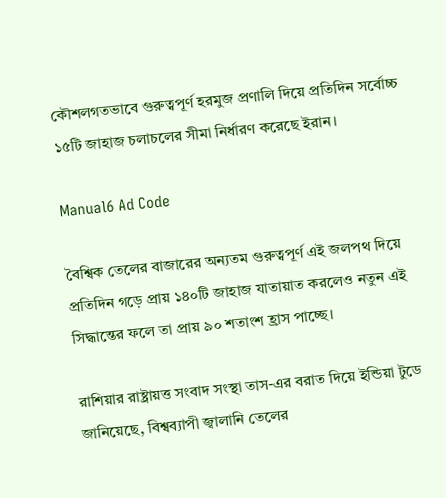কৌশলগতভাবে গুরুত্বপূর্ণ হরমুজ প্রণালি দিয়ে প্রতিদিন সর্বোচ্চ ১৫টি জাহাজ চলাচলের সীমা নির্ধারণ করেছে ইরান।

Manual6 Ad Code

বৈশ্বিক তেলের বাজারের অন্যতম গুরুত্বপূর্ণ এই জলপথ দিয়ে প্রতিদিন গড়ে প্রায় ১৪০টি জাহাজ যাতায়াত করলেও নতুন এই সিদ্ধান্তের ফলে তা প্রায় ৯০ শতাংশ হ্রাস পাচ্ছে।

রাশিয়ার রাষ্ট্রায়ত্ত সংবাদ সংস্থা তাস-এর বরাত দিয়ে ইন্ডিয়া টুডে জানিয়েছে, বিশ্বব্যাপী জ্বালানি তেলের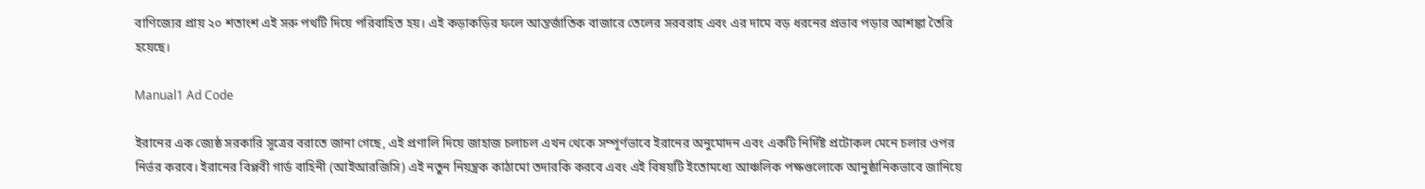বাণিজ্যের প্রায় ২০ শতাংশ এই সরু পথটি দিয়ে পরিবাহিত হয়। এই কড়াকড়ির ফলে আন্তর্জাতিক বাজারে তেলের সরবরাহ এবং এর দামে বড় ধরনের প্রভাব পড়ার আশঙ্কা তৈরি হয়েছে।

Manual1 Ad Code

ইরানের এক জ্যেষ্ঠ সরকারি সূত্রের বরাতে জানা গেছে, এই প্রণালি দিয়ে জাহাজ চলাচল এখন থেকে সম্পূর্ণভাবে ইরানের অনুমোদন এবং একটি নির্দিষ্ট প্রটোকল মেনে চলার ওপর নির্ভর করবে। ইরানের বিপ্লবী গার্ড বাহিনী (আইআরজিসি) এই নতুন নিয়ন্ত্রক কাঠামো তদারকি করবে এবং এই বিষয়টি ইতোমধ্যে আঞ্চলিক পক্ষগুলোকে আনুষ্ঠানিকভাবে জানিয়ে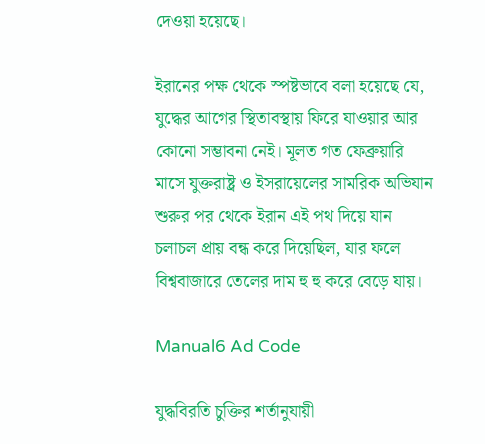দেওয়া হয়েছে।

ইরানের পক্ষ থেকে স্পষ্টভাবে বলা হয়েছে যে, যুদ্ধের আগের স্থিতাবস্থায় ফিরে যাওয়ার আর কোনো সম্ভাবনা নেই। মূলত গত ফেব্রুয়ারি মাসে যুক্তরাষ্ট্র ও ইসরায়েলের সামরিক অভিযান শুরুর পর থেকে ইরান এই পথ দিয়ে যান চলাচল প্রায় বন্ধ করে দিয়েছিল, যার ফলে বিশ্ববাজারে তেলের দাম হু হু করে বেড়ে যায়।

Manual6 Ad Code

যুদ্ধবিরতি চুক্তির শর্তানুযায়ী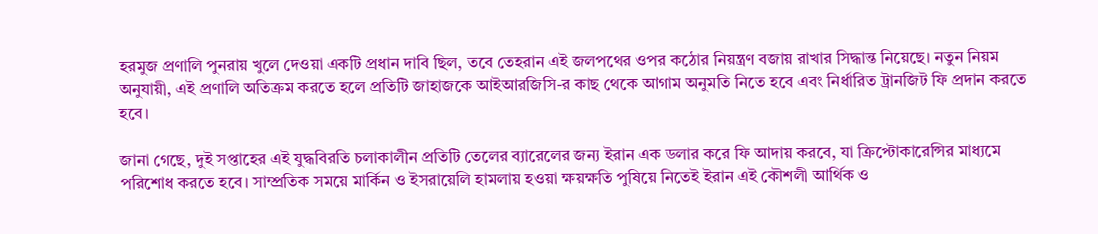হরমুজ প্রণালি পুনরায় খুলে দেওয়া একটি প্রধান দাবি ছিল, তবে তেহরান এই জলপথের ওপর কঠোর নিয়ন্ত্রণ বজায় রাখার সিদ্ধান্ত নিয়েছে। নতুন নিয়ম অনুযায়ী, এই প্রণালি অতিক্রম করতে হলে প্রতিটি জাহাজকে আইআরজিসি-র কাছ থেকে আগাম অনুমতি নিতে হবে এবং নির্ধারিত ট্রানজিট ফি প্রদান করতে হবে।

জানা গেছে, দুই সপ্তাহের এই যুদ্ধবিরতি চলাকালীন প্রতিটি তেলের ব্যারেলের জন্য ইরান এক ডলার করে ফি আদায় করবে, যা ক্রিপ্টোকারেন্সির মাধ্যমে পরিশোধ করতে হবে। সাম্প্রতিক সময়ে মার্কিন ও ইসরায়েলি হামলায় হওয়া ক্ষয়ক্ষতি পুষিয়ে নিতেই ইরান এই কৌশলী আর্থিক ও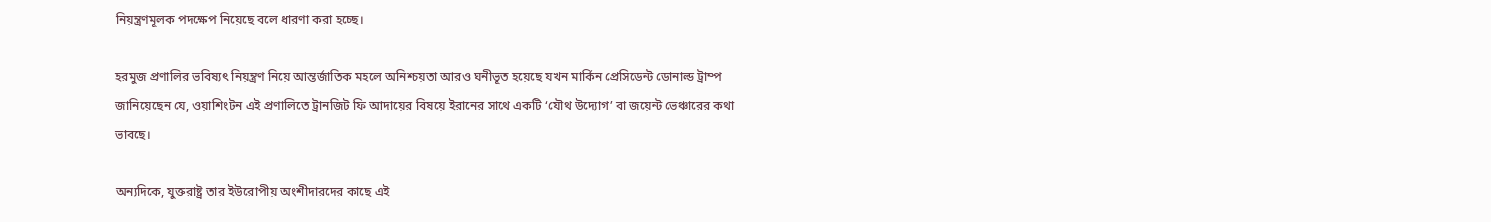নিয়ন্ত্রণমূলক পদক্ষেপ নিয়েছে বলে ধারণা করা হচ্ছে।

হরমুজ প্রণালির ভবিষ্যৎ নিয়ন্ত্রণ নিয়ে আন্তর্জাতিক মহলে অনিশ্চয়তা আরও ঘনীভূত হয়েছে যখন মার্কিন প্রেসিডেন্ট ডোনাল্ড ট্রাম্প জানিয়েছেন যে, ওয়াশিংটন এই প্রণালিতে ট্রানজিট ফি আদায়ের বিষয়ে ইরানের সাথে একটি ‘যৌথ উদ্যোগ’ বা জয়েন্ট ভেঞ্চারের কথা ভাবছে।

অন্যদিকে, যুক্তরাষ্ট্র তার ইউরোপীয় অংশীদারদের কাছে এই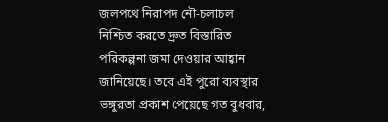জলপথে নিরাপদ নৌ-চলাচল নিশ্চিত করতে দ্রুত বিস্তারিত পরিকল্পনা জমা দেওয়ার আহ্বান জানিয়েছে। তবে এই পুরো ব্যবস্থার ভঙ্গুরতা প্রকাশ পেয়েছে গত বুধবার,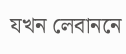যখন লেবাননে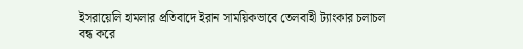ইসরায়েলি হামলার প্রতিবাদে ইরান সাময়িকভাবে তেলবাহী ট্যাংকার চলাচল বন্ধ করে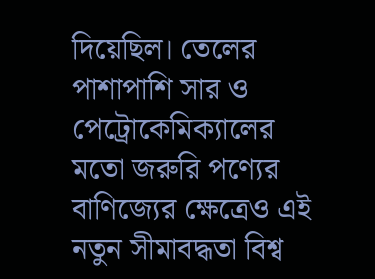দিয়েছিল। তেলের পাশাপাশি সার ও পেট্রোকেমিক্যালের মতো জরুরি পণ্যের বাণিজ্যের ক্ষেত্রেও এই নতুন সীমাবদ্ধতা বিশ্ব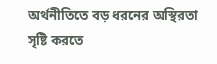অর্থনীতিতে বড় ধরনের অস্থিরতা সৃষ্টি করতে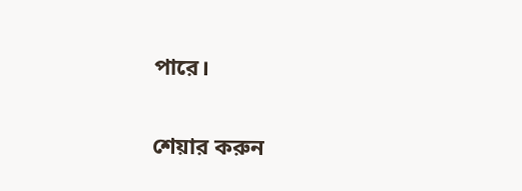পারে।

শেয়ার করুন